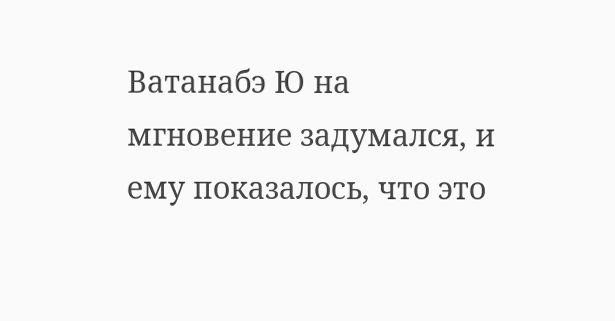Ватанабэ Ю на мгновение задумался, и ему показалось, что это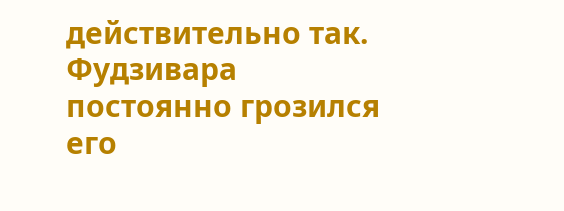действительно так. Фудзивара постоянно грозился его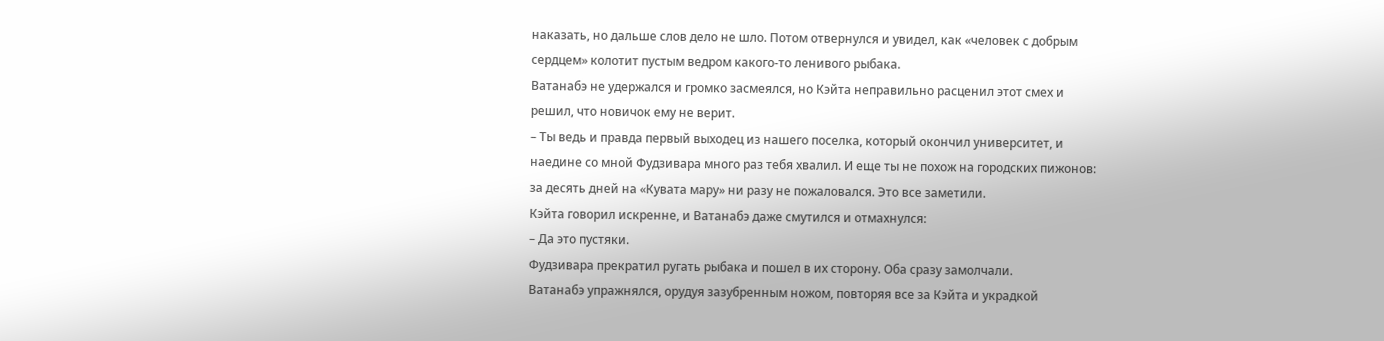наказать, но дальше слов дело не шло. Потом отвернулся и увидел, как «человек с добрым сердцем» колотит пустым ведром какого-то ленивого рыбака.
Ватанабэ не удержался и громко засмеялся, но Кэйта неправильно расценил этот смех и решил, что новичок ему не верит.
– Ты ведь и правда первый выходец из нашего поселка, который окончил университет, и наедине со мной Фудзивара много раз тебя хвалил. И еще ты не похож на городских пижонов: за десять дней на «Кувата мару» ни разу не пожаловался. Это все заметили.
Кэйта говорил искренне, и Ватанабэ даже смутился и отмахнулся:
– Да это пустяки.
Фудзивара прекратил ругать рыбака и пошел в их сторону. Оба сразу замолчали.
Ватанабэ упражнялся, орудуя зазубренным ножом, повторяя все за Кэйта и украдкой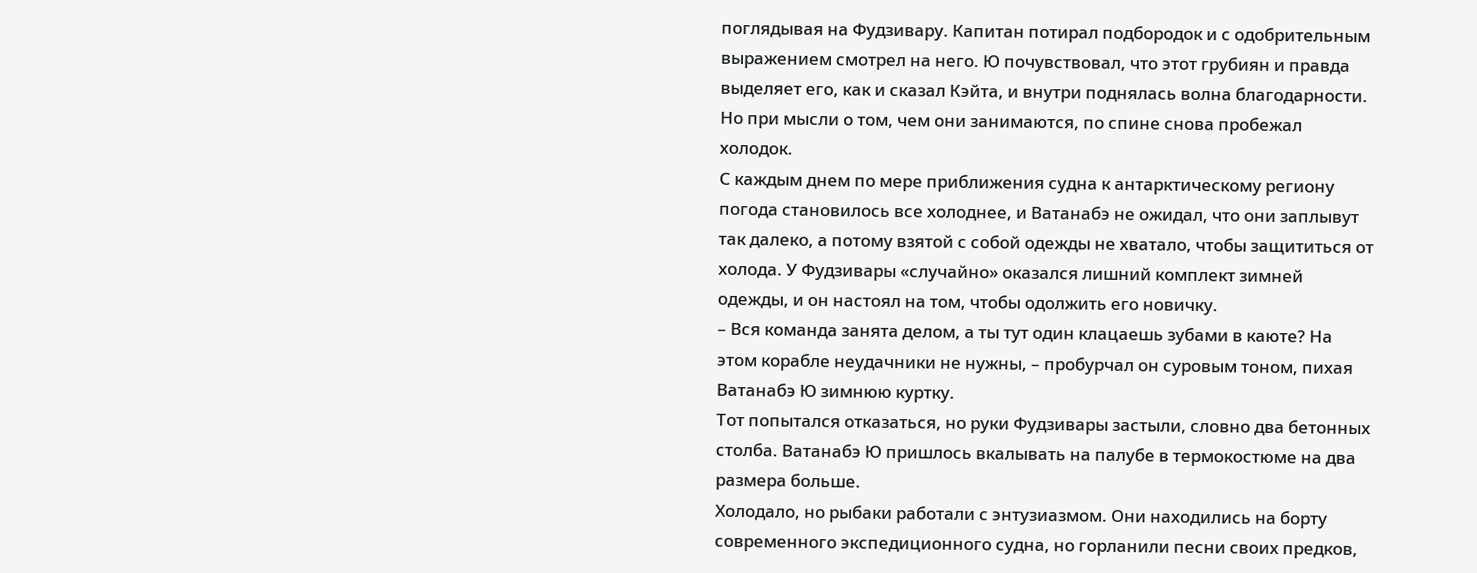поглядывая на Фудзивару. Капитан потирал подбородок и с одобрительным выражением смотрел на него. Ю почувствовал, что этот грубиян и правда выделяет его, как и сказал Кэйта, и внутри поднялась волна благодарности. Но при мысли о том, чем они занимаются, по спине снова пробежал холодок.
С каждым днем по мере приближения судна к антарктическому региону погода становилось все холоднее, и Ватанабэ не ожидал, что они заплывут так далеко, а потому взятой с собой одежды не хватало, чтобы защититься от холода. У Фудзивары «случайно» оказался лишний комплект зимней одежды, и он настоял на том, чтобы одолжить его новичку.
– Вся команда занята делом, а ты тут один клацаешь зубами в каюте? На этом корабле неудачники не нужны, – пробурчал он суровым тоном, пихая Ватанабэ Ю зимнюю куртку.
Тот попытался отказаться, но руки Фудзивары застыли, словно два бетонных столба. Ватанабэ Ю пришлось вкалывать на палубе в термокостюме на два размера больше.
Холодало, но рыбаки работали с энтузиазмом. Они находились на борту современного экспедиционного судна, но горланили песни своих предков,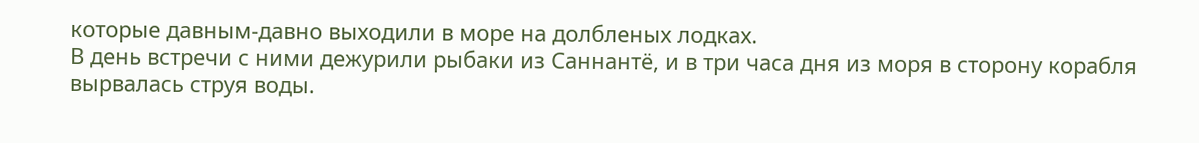которые давным-давно выходили в море на долбленых лодках.
В день встречи с ними дежурили рыбаки из Саннантё, и в три часа дня из моря в сторону корабля вырвалась струя воды.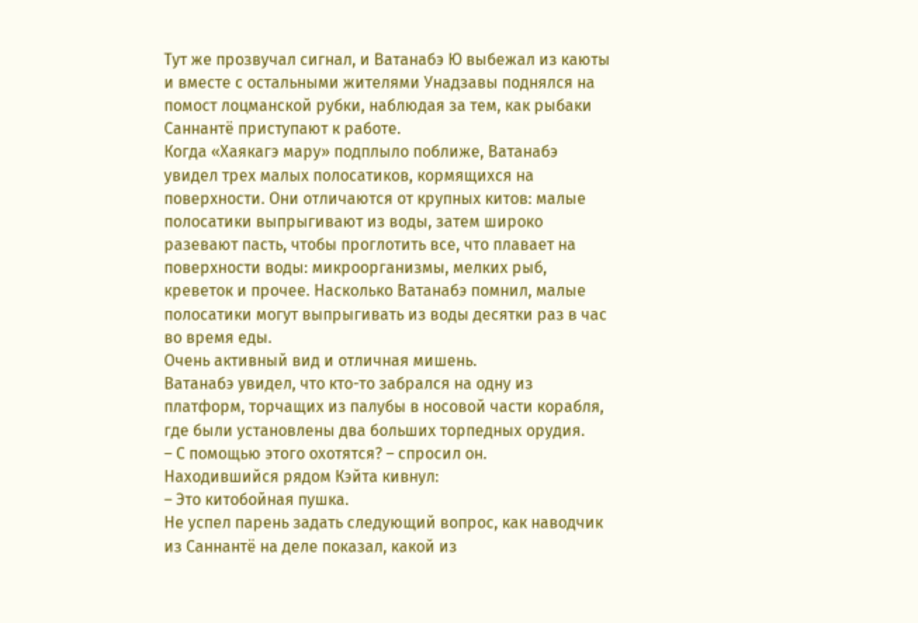Тут же прозвучал сигнал, и Ватанабэ Ю выбежал из каюты и вместе с остальными жителями Унадзавы поднялся на помост лоцманской рубки, наблюдая за тем, как рыбаки Саннантё приступают к работе.
Когда «Хаякагэ мару» подплыло поближе, Ватанабэ увидел трех малых полосатиков, кормящихся на поверхности. Они отличаются от крупных китов: малые полосатики выпрыгивают из воды, затем широко разевают пасть, чтобы проглотить все, что плавает на поверхности воды: микроорганизмы, мелких рыб, креветок и прочее. Насколько Ватанабэ помнил, малые полосатики могут выпрыгивать из воды десятки раз в час во время еды.
Очень активный вид и отличная мишень.
Ватанабэ увидел, что кто-то забрался на одну из платформ, торчащих из палубы в носовой части корабля, где были установлены два больших торпедных орудия.
– С помощью этого охотятся? – спросил он.
Находившийся рядом Кэйта кивнул:
– Это китобойная пушка.
Не успел парень задать следующий вопрос, как наводчик из Саннантё на деле показал, какой из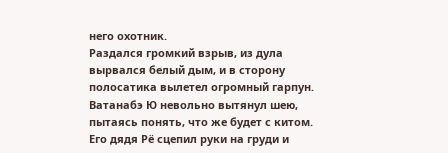него охотник.
Раздался громкий взрыв, из дула вырвался белый дым, и в сторону полосатика вылетел огромный гарпун.
Ватанабэ Ю невольно вытянул шею, пытаясь понять, что же будет с китом.
Его дядя Рё сцепил руки на груди и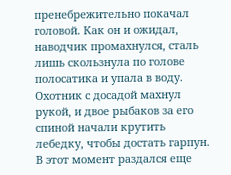пренебрежительно покачал головой. Как он и ожидал, наводчик промахнулся, сталь лишь скользнула по голове полосатика и упала в воду. Охотник с досадой махнул рукой, и двое рыбаков за его спиной начали крутить лебедку, чтобы достать гарпун.
В этот момент раздался еще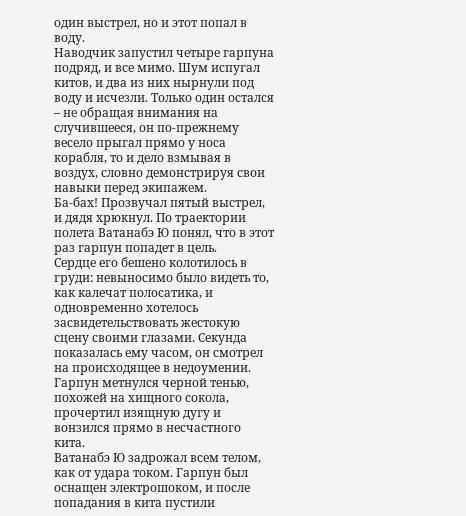один выстрел, но и этот попал в воду.
Наводчик запустил четыре гарпуна подряд, и все мимо. Шум испугал китов, и два из них нырнули под воду и исчезли. Только один остался – не обращая внимания на случившееся, он по-прежнему весело прыгал прямо у носа корабля, то и дело взмывая в воздух, словно демонстрируя свои навыки перед экипажем.
Ба-бах! Прозвучал пятый выстрел, и дядя хрюкнул. По траектории полета Ватанабэ Ю понял, что в этот раз гарпун попадет в цель.
Сердце его бешено колотилось в груди: невыносимо было видеть то, как калечат полосатика, и одновременно хотелось засвидетельствовать жестокую сцену своими глазами. Секунда показалась ему часом, он смотрел на происходящее в недоумении. Гарпун метнулся черной тенью, похожей на хищного сокола, прочертил изящную дугу и вонзился прямо в несчастного кита.
Ватанабэ Ю задрожал всем телом, как от удара током. Гарпун был оснащен электрошоком, и после попадания в кита пустили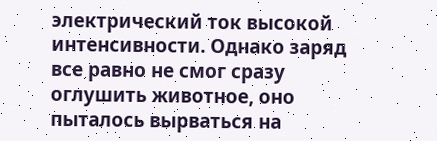электрический ток высокой интенсивности. Однако заряд все равно не смог сразу оглушить животное, оно пыталось вырваться на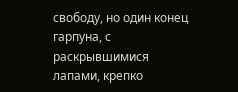свободу, но один конец гарпуна, с раскрывшимися лапами, крепко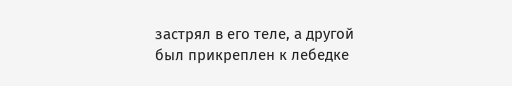застрял в его теле, а другой был прикреплен к лебедке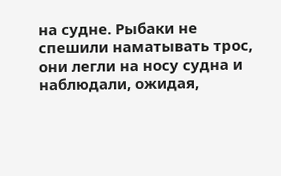на судне. Рыбаки не спешили наматывать трос, они легли на носу судна и наблюдали, ожидая,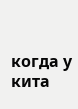когда у кита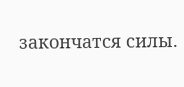закончатся силы.